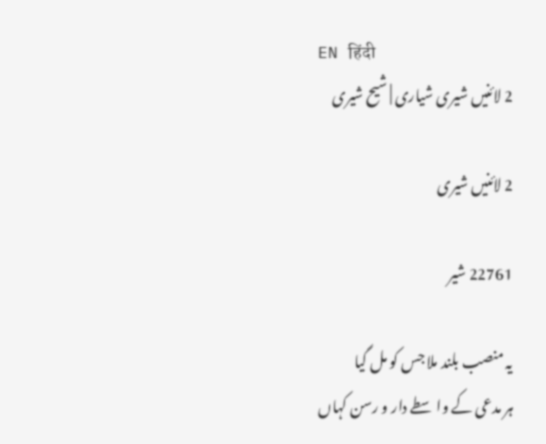EN हिंदी
2 لائنیں شیری شیاری | شیح شیری

2 لائنیں شیری

22761 شیر

یہ منصب بلند ملا جس کو مل گیا
ہر مدعی کے واسطے دار و رسن کہاں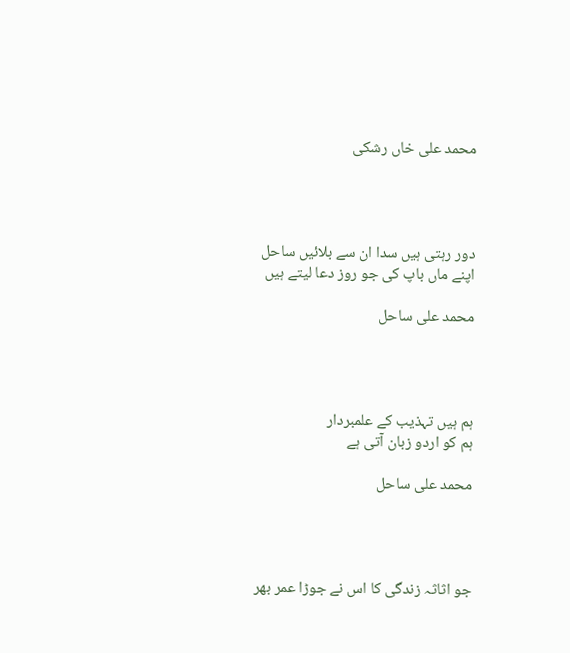محمد علی خاں رشکی




دور رہتی ہیں سدا ان سے بلائیں ساحل
اپنے ماں باپ کی جو روز دعا لیتے ہیں

محمد علی ساحل




ہم ہیں تہذیب کے علمبردار
ہم کو اردو زبان آتی ہے

محمد علی ساحل




جو اثاثہ زندگی کا اس نے جوڑا عمر بھر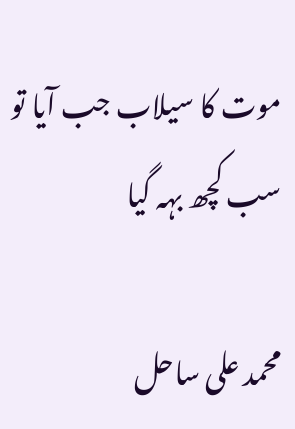موت کا سیلاب جب آیا تو سب کچھ بہہ گیا

محمد علی ساحل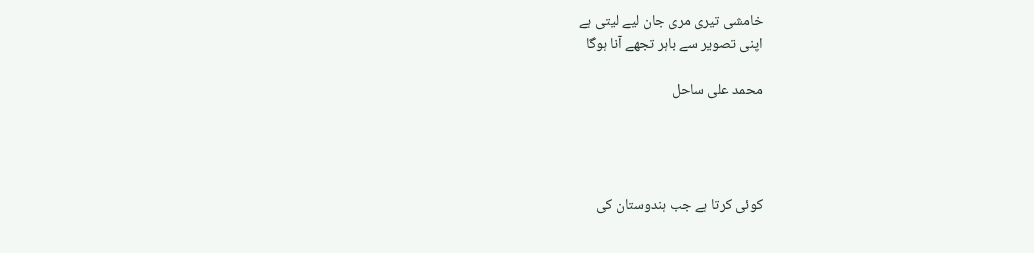خامشی تیری مری جان لیے لیتی ہے
اپنی تصویر سے باہر تجھے آنا ہوگا

محمد علی ساحل




کوئی کرتا ہے جب ہندوستان کی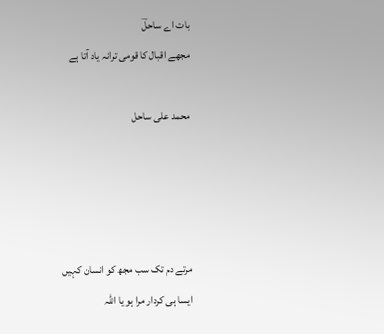بات اے ساحلؔ
مجھے اقبال کا قومی ترانہ یاد آتا ہے

محمد علی ساحل




مرتے دم تک سب مجھ کو انسان کہیں
ایسا ہی کردار مرا ہو یا اللہ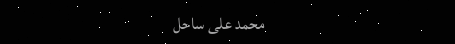محمد علی ساحل